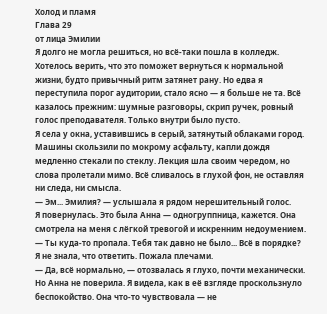Холод и пламя
Глава 29
от лица Эмилии
Я долго не могла решиться, но всё-таки пошла в колледж. Хотелось верить, что это поможет вернуться к нормальной жизни, будто привычный ритм затянет рану. Но едва я переступила порог аудитории, стало ясно — я больше не та. Всё казалось прежним: шумные разговоры, скрип ручек, ровный голос преподавателя. Только внутри было пусто.
Я села у окна, уставившись в серый, затянутый облаками город. Машины скользили по мокрому асфальту, капли дождя медленно стекали по стеклу. Лекция шла своим чередом, но слова пролетали мимо. Всё сливалось в глухой фон, не оставляя ни следа, ни смысла.
— Эм... Эмилия? — услышала я рядом нерешительный голос.
Я повернулась. Это была Анна — одногруппница, кажется. Она смотрела на меня с лёгкой тревогой и искренним недоумением.
— Ты куда-то пропала. Тебя так давно не было... Всё в порядке?
Я не знала, что ответить. Пожала плечами.
— Да, всё нормально, — отозвалась я глухо, почти механически.
Но Анна не поверила. Я видела, как в её взгляде проскользнуло беспокойство. Она что-то чувствовала — не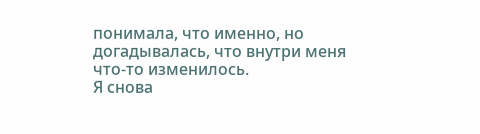понимала, что именно, но догадывалась, что внутри меня что-то изменилось.
Я снова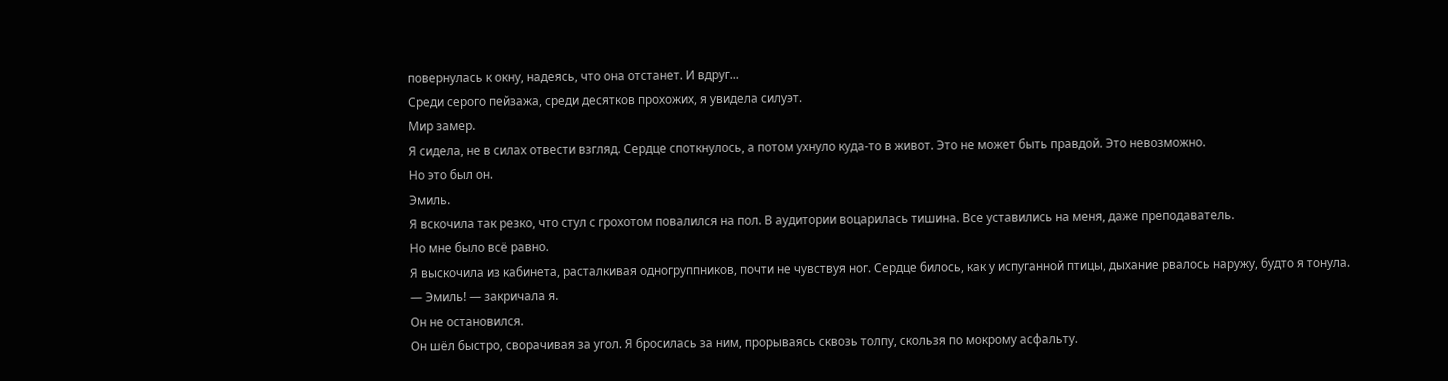повернулась к окну, надеясь, что она отстанет. И вдруг...
Среди серого пейзажа, среди десятков прохожих, я увидела силуэт.
Мир замер.
Я сидела, не в силах отвести взгляд. Сердце споткнулось, а потом ухнуло куда-то в живот. Это не может быть правдой. Это невозможно.
Но это был он.
Эмиль.
Я вскочила так резко, что стул с грохотом повалился на пол. В аудитории воцарилась тишина. Все уставились на меня, даже преподаватель.
Но мне было всё равно.
Я выскочила из кабинета, расталкивая одногруппников, почти не чувствуя ног. Сердце билось, как у испуганной птицы, дыхание рвалось наружу, будто я тонула.
— Эмиль! — закричала я.
Он не остановился.
Он шёл быстро, сворачивая за угол. Я бросилась за ним, прорываясь сквозь толпу, скользя по мокрому асфальту.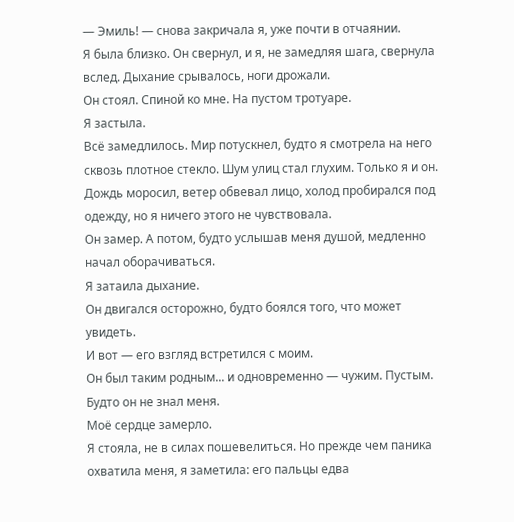— Эмиль! — снова закричала я, уже почти в отчаянии.
Я была близко. Он свернул, и я, не замедляя шага, свернула вслед. Дыхание срывалось, ноги дрожали.
Он стоял. Спиной ко мне. На пустом тротуаре.
Я застыла.
Всё замедлилось. Мир потускнел, будто я смотрела на него сквозь плотное стекло. Шум улиц стал глухим. Только я и он.
Дождь моросил, ветер обвевал лицо, холод пробирался под одежду, но я ничего этого не чувствовала.
Он замер. А потом, будто услышав меня душой, медленно начал оборачиваться.
Я затаила дыхание.
Он двигался осторожно, будто боялся того, что может увидеть.
И вот — его взгляд встретился с моим.
Он был таким родным... и одновременно — чужим. Пустым.
Будто он не знал меня.
Моё сердце замерло.
Я стояла, не в силах пошевелиться. Но прежде чем паника охватила меня, я заметила: его пальцы едва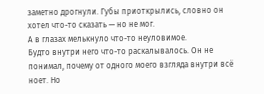заметно дрогнули. Губы приоткрылись, словно он хотел что-то сказать — но не мог.
А в глазах мелькнуло что-то неуловимое.
Будто внутри него что-то раскалывалось. Он не понимал, почему от одного моего взгляда внутри всё ноет. Но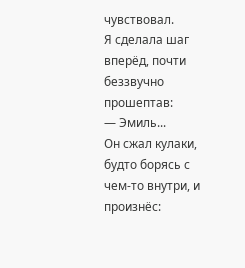чувствовал.
Я сделала шаг вперёд, почти беззвучно прошептав:
— Эмиль...
Он сжал кулаки, будто борясь с чем-то внутри, и произнёс: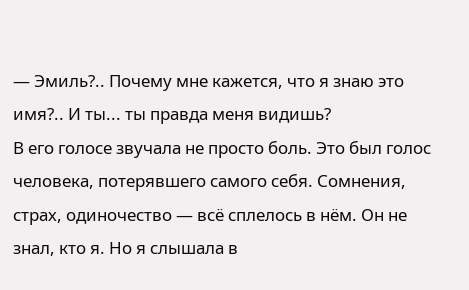— Эмиль?.. Почему мне кажется, что я знаю это имя?.. И ты... ты правда меня видишь?
В его голосе звучала не просто боль. Это был голос человека, потерявшего самого себя. Сомнения, страх, одиночество — всё сплелось в нём. Он не знал, кто я. Но я слышала в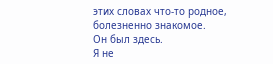этих словах что-то родное, болезненно знакомое.
Он был здесь.
Я не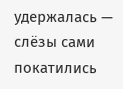удержалась — слёзы сами покатились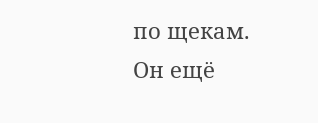по щекам.
Он ещё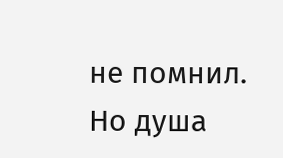не помнил. Но душа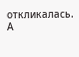откликалась.
А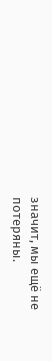значит, мы ещё не потеряны.